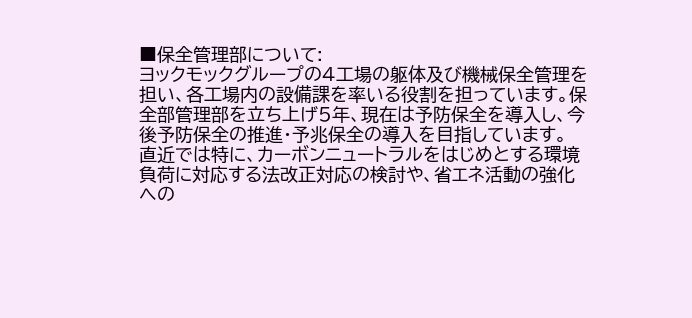■保全管理部について:
ヨックモックグループの4工場の躯体及び機械保全管理を担い、各工場内の設備課を率いる役割を担っています。保全部管理部を立ち上げ5年、現在は予防保全を導入し、今後予防保全の推進・予兆保全の導入を目指しています。
直近では特に、カーボンニュートラルをはじめとする環境負荷に対応する法改正対応の検討や、省エネ活動の強化への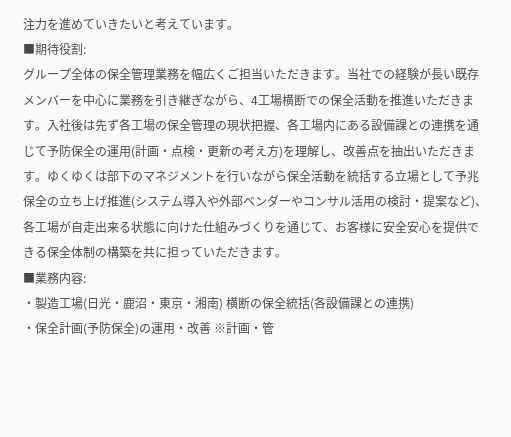注力を進めていきたいと考えています。
■期待役割:
グループ全体の保全管理業務を幅広くご担当いただきます。当社での経験が長い既存メンバーを中心に業務を引き継ぎながら、4工場横断での保全活動を推進いただきます。入社後は先ず各工場の保全管理の現状把握、各工場内にある設備課との連携を通じて予防保全の運用(計画・点検・更新の考え方)を理解し、改善点を抽出いただきます。ゆくゆくは部下のマネジメントを行いながら保全活動を統括する立場として予兆保全の立ち上げ推進(システム導入や外部ベンダーやコンサル活用の検討・提案など)、各工場が自走出来る状態に向けた仕組みづくりを通じて、お客様に安全安心を提供できる保全体制の構築を共に担っていただきます。
■業務内容:
・製造工場(日光・鹿沼・東京・湘南) 横断の保全統括(各設備課との連携)
・保全計画(予防保全)の運用・改善 ※計画・管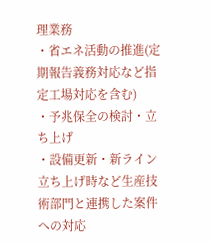理業務
・省エネ活動の推進(定期報告義務対応など指定工場対応を含む)
・予兆保全の検討・立ち上げ
・設備更新・新ライン立ち上げ時など生産技術部門と連携した案件への対応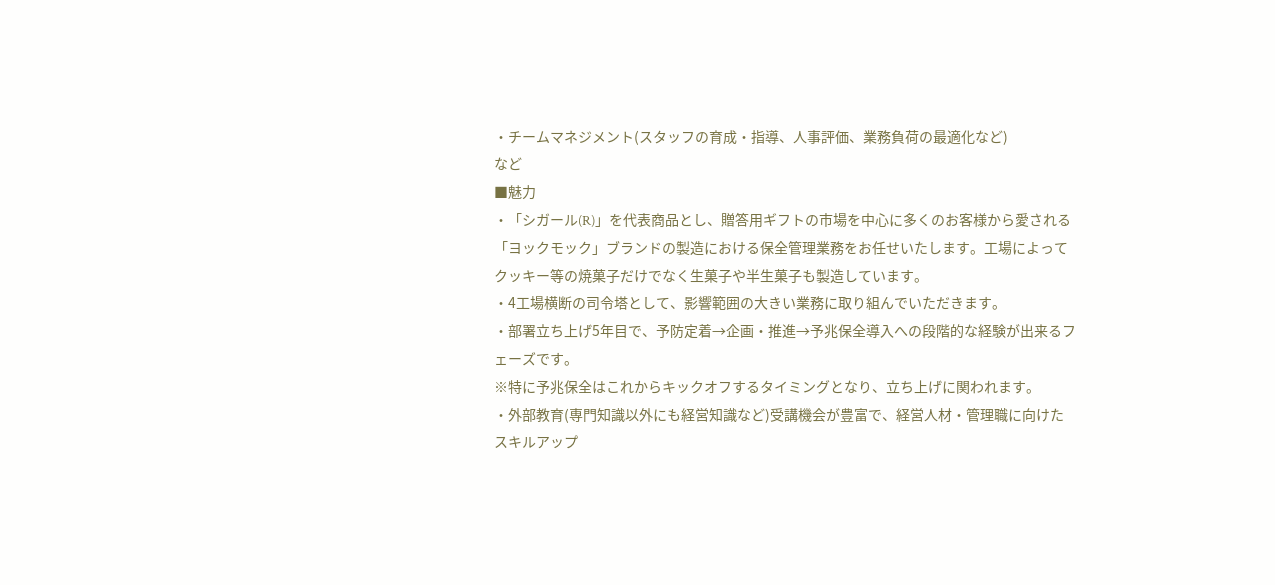・チームマネジメント(スタッフの育成・指導、人事評価、業務負荷の最適化など)
など
■魅力
・「シガール(R)」を代表商品とし、贈答用ギフトの市場を中心に多くのお客様から愛される「ヨックモック」ブランドの製造における保全管理業務をお任せいたします。工場によってクッキー等の焼菓子だけでなく生菓子や半生菓子も製造しています。
・4工場横断の司令塔として、影響範囲の大きい業務に取り組んでいただきます。
・部署立ち上げ5年目で、予防定着→企画・推進→予兆保全導入への段階的な経験が出来るフェーズです。
※特に予兆保全はこれからキックオフするタイミングとなり、立ち上げに関われます。
・外部教育(専門知識以外にも経営知識など)受講機会が豊富で、経営人材・管理職に向けたスキルアップ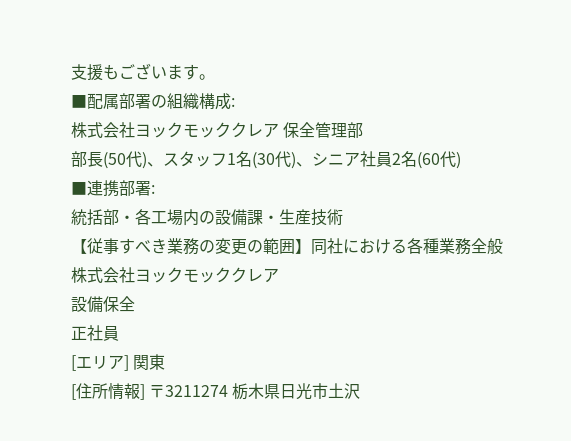支援もございます。
■配属部署の組織構成:
株式会社ヨックモッククレア 保全管理部
部長(50代)、スタッフ1名(30代)、シニア社員2名(60代)
■連携部署:
統括部・各工場内の設備課・生産技術
【従事すべき業務の変更の範囲】同社における各種業務全般
株式会社ヨックモッククレア
設備保全
正社員
[エリア] 関東
[住所情報] 〒3211274 栃木県日光市土沢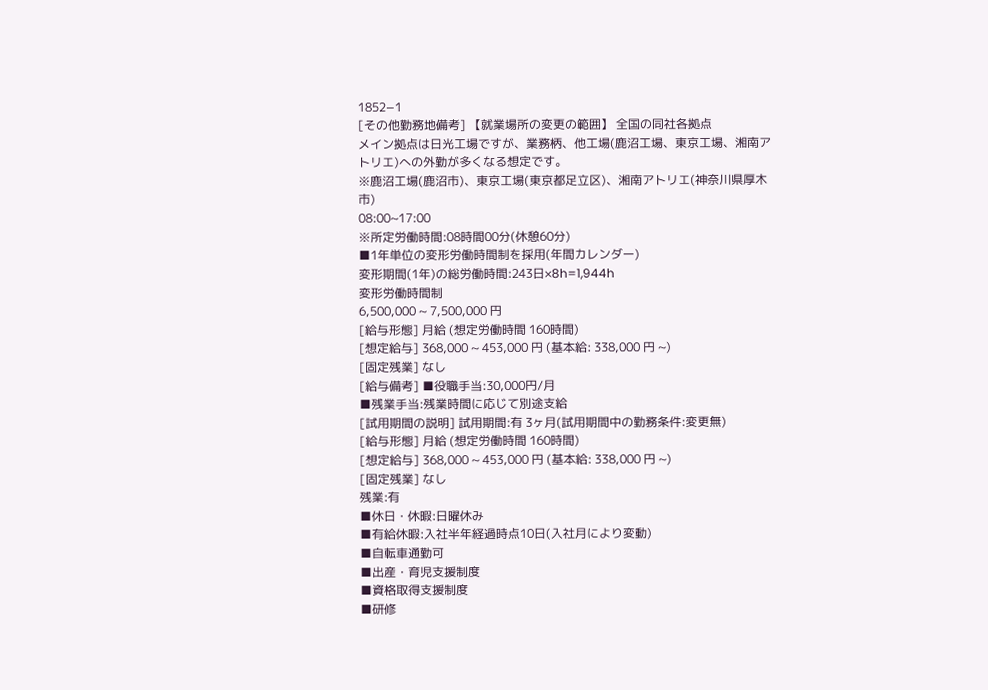1852−1
[その他勤務地備考] 【就業場所の変更の範囲】 全国の同社各拠点
メイン拠点は日光工場ですが、業務柄、他工場(鹿沼工場、東京工場、湘南アトリエ)への外勤が多くなる想定です。
※鹿沼工場(鹿沼市)、東京工場(東京都足立区)、湘南アトリエ(神奈川県厚木市)
08:00~17:00
※所定労働時間:08時間00分(休憩60分)
■1年単位の変形労働時間制を採用(年間カレンダー)
変形期間(1年)の総労働時間:243日×8h=1,944h
変形労働時間制
6,500,000 ~ 7,500,000 円
[給与形態] 月給 (想定労働時間 160時間)
[想定給与] 368,000 ~ 453,000 円 (基本給: 338,000 円 ~)
[固定残業] なし
[給与備考] ■役職手当:30,000円/月
■残業手当:残業時間に応じて別途支給
[試用期間の説明] 試用期間:有 3ヶ月(試用期間中の勤務条件:変更無)
[給与形態] 月給 (想定労働時間 160時間)
[想定給与] 368,000 ~ 453,000 円 (基本給: 338,000 円 ~)
[固定残業] なし
残業:有
■休日・休暇:日曜休み
■有給休暇:入社半年経過時点10日(入社月により変動)
■自転車通勤可
■出産・育児支援制度
■資格取得支援制度
■研修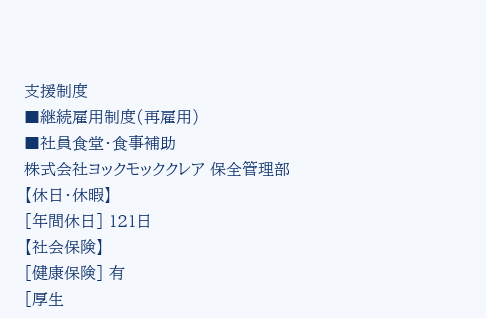支援制度
■継続雇用制度(再雇用)
■社員食堂・食事補助
株式会社ヨックモッククレア 保全管理部
【休日・休暇】
[年間休日] 121日
【社会保険】
[健康保険] 有
[厚生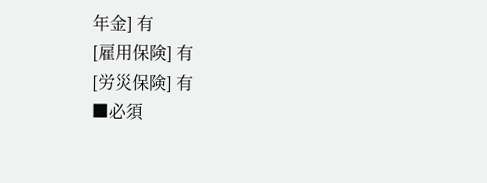年金] 有
[雇用保険] 有
[労災保険] 有
■必須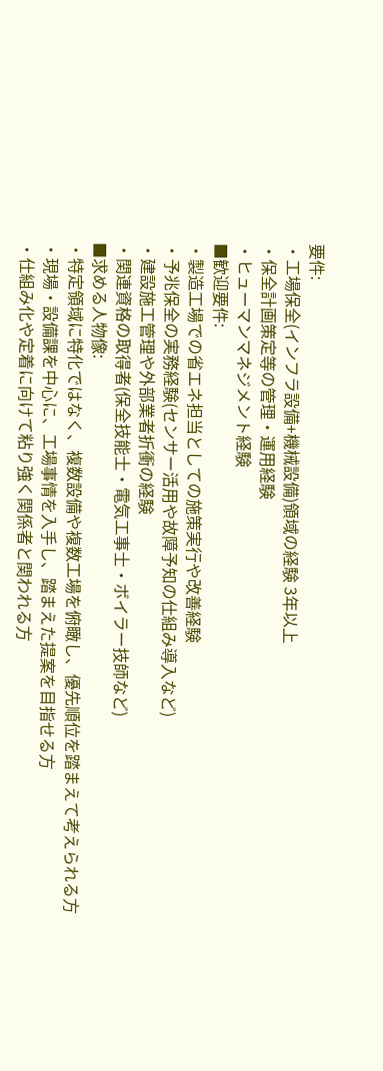要件:
・工場保全(インフラ設備+機械設備)領域の経験 3年以上
・保全計画策定等の管理・運用経験
・ヒューマンマネジメント経験
■歓迎要件:
・製造工場での省エネ担当としての施策実行や改善経験
・予兆保全の実務経験(センサー活用や故障予知の仕組み導入など)
・建設施工管理や外部業者折衝の経験
・関連資格の取得者(保全技能士・電気工事士・ボイラー技師など)
■求める人物像:
・特定領域に特化ではなく、複数設備や複数工場を俯瞰し、優先順位を踏まえて考えられる方
・現場・設備課を中心に、工場事情を入手し、踏まえた提案を目指せる方
・仕組み化や定着に向けて粘り強く関係者と関われる方